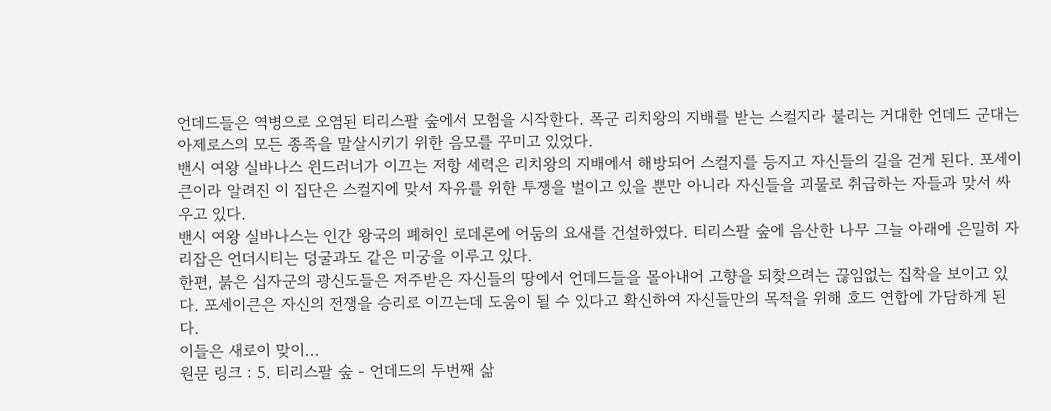언데드들은 역병으로 오염된 티리스팔 숲에서 모험을 시작한다. 폭군 리치왕의 지배를 받는 스컬지라 불리는 거대한 언데드 군대는 아제로스의 모든 종족을 말살시키기 위한 음모를 꾸미고 있었다.
밴시 여왕 실바나스 윈드러너가 이끄는 저항 세력은 리치왕의 지배에서 해방되어 스컬지를 등지고 자신들의 길을 걷게 된다. 포세이큰이라 알려진 이 집단은 스컬지에 맞서 자유를 위한 투쟁을 벌이고 있을 뿐만 아니라 자신들을 괴물로 취급하는 자들과 맞서 싸우고 있다.
밴시 여왕 실바나스는 인간 왕국의 폐허인 로데론에 어둠의 요새를 건설하였다. 티리스팔 숲에 음산한 나무 그늘 아래에 은밀히 자리잡은 언더시티는 덩굴과도 같은 미궁을 이루고 있다.
한편, 붉은 십자군의 광신도들은 저주받은 자신들의 땅에서 언데드들을 몰아내어 고향을 되찾으려는 끊임없는 집착을 보이고 있다. 포세이큰은 자신의 전쟁을 승리로 이끄는데 도움이 될 수 있다고 확신하여 자신들만의 목적을 위해 호드 연합에 가담하게 된다.
이들은 새로이 맞이...
원문 링크 : 5. 티리스팔 숲 - 언데드의 두번째 삶